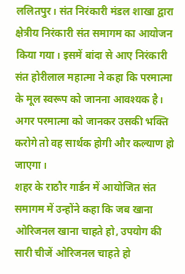ललितपुर। संत निरंकारी मंडल शाखा द्वारा क्षेत्रीय निरंकारी संत समागम का आयोजन किया गया। इसमें बांदा से आए निरंकारी संत होरीलाल महात्मा ने कहा कि परमात्मा के मूल स्वरूप को जानना आवश्यक है। अगर परमात्मा को जानकर उसकी भक्ति करोगे तो वह सार्थक होगी और कल्याण हो जाएगा।
शहर के राठौर गार्डन में आयोजित संत समागम में उन्होंने कहा कि जब खाना ओरिजनल खाना चाहते हो, उपयोग की सारी चीजें ओरिजनल चाहते हो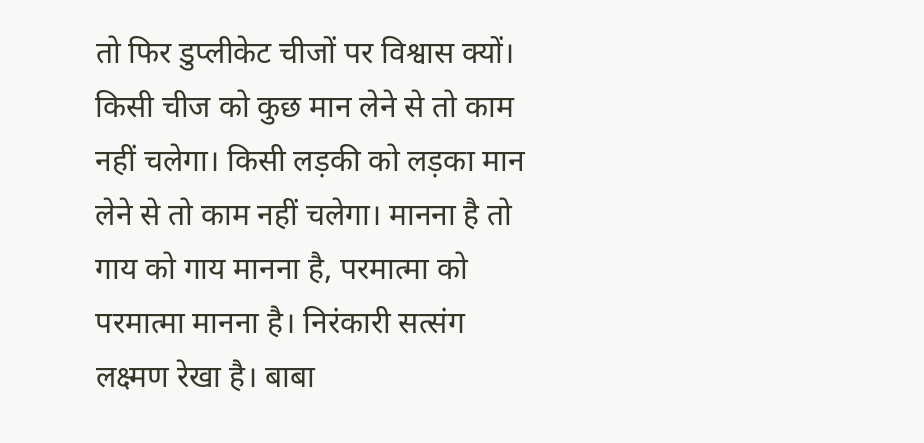तो फिर डुप्लीकेट चीजों पर विश्वास क्यों। किसी चीज को कुछ मान लेने से तो काम नहीं चलेगा। किसी लड़की को लड़का मान लेने से तो काम नहीं चलेगा। मानना है तो गाय को गाय मानना है, परमात्मा को परमात्मा मानना है। निरंकारी सत्संग लक्ष्मण रेखा है। बाबा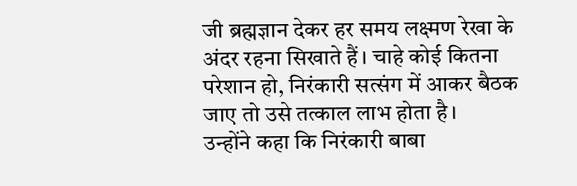जी ब्रह्मज्ञान देकर हर समय लक्ष्मण रेखा के अंदर रहना सिखाते हैं। चाहे कोई कितना परेशान हो, निरंकारी सत्संग में आकर बैठक जाए तो उसे तत्काल लाभ होता है।
उन्होंने कहा कि निरंकारी बाबा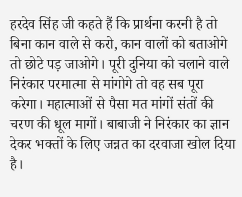हरदेव सिंह जी कहते हैं कि प्रार्थना करनी है तो बिना कान वाले से करो, कान वालों को बताओगे तो छोटे पड़ जाओगे। पूरी दुनिया को चलाने वाले निरंकार परमात्मा से मांगोगे तो वह सब पूरा करेगा। महात्माओं से पैसा मत मांगों संतों की चरण की धूल मागों। बाबाजी ने निरंकार का ज्ञान देकर भक्तों के लिए जन्नत का दरवाजा खोल दिया है।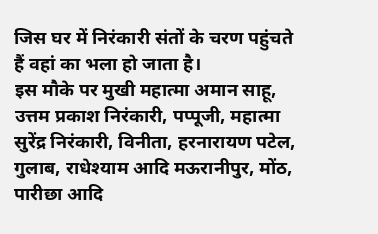जिस घर में निरंकारी संतों के चरण पहुंचते हैं वहां का भला हो जाता है।
इस मौके पर मुखी महात्मा अमान साहू, उत्तम प्रकाश निरंकारी, पप्पूजी, महात्मा सुरेंद्र निरंकारी, विनीता, हरनारायण पटेल, गुलाब, राधेश्याम आदि मऊरानीपुर, मोंठ, पारीछा आदि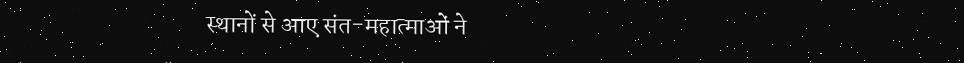स्थानों से आए संत-महात्माओं ने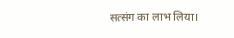सत्संग का लाभ लिया।